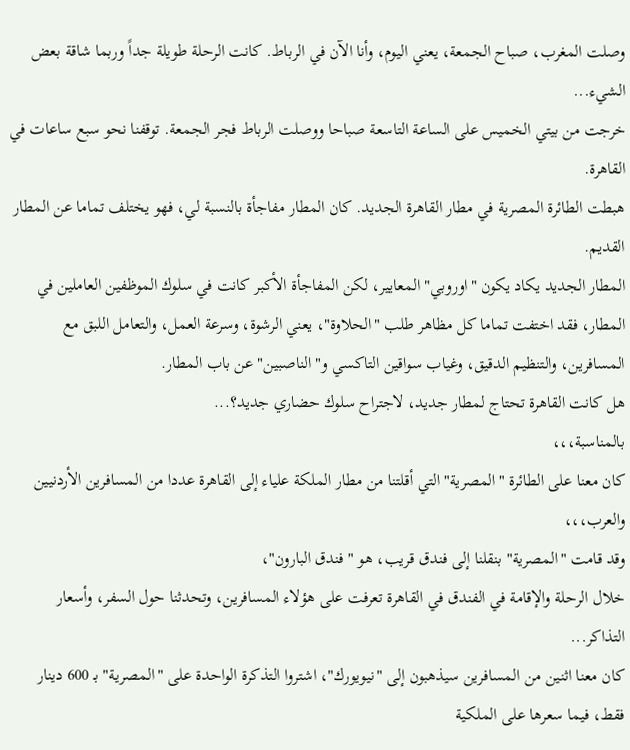وصلت المغرب، صباح الجمعة، يعني اليوم، وأنا الآن في الرباط. كانت الرحلة طويلة جداً وربما شاقة بعض الشيء...
خرجت من بيتي الخميس على الساعة التاسعة صباحا ووصلت الرباط فجر الجمعة. توقفنا نحو سبع ساعات في القاهرة.
هبطت الطائرة المصرية في مطار القاهرة الجديد. كان المطار مفاجأة بالنسبة لي، فهو يختلف تماما عن المطار القديم.
المطار الجديد يكاد يكون "اوروبي" المعايير، لكن المفاجأة الأكبر كانت في سلوك الموظفين العاملين في المطار، فقد اختفت تماما كل مظاهر طلب "الحلاوة"، يعني الرشوة، وسرعة العمل، والتعامل اللبق مع المسافرين، والتنظيم الدقيق، وغياب سواقين التاكسي و"الناصبين" عن باب المطار.
هل كانت القاهرة تحتاج لمطار جديد، لاجتراح سلوك حضاري جديد؟...
بالمناسبة،،،
كان معنا على الطائرة "المصرية" التي أقلتنا من مطار الملكة علياء إلى القاهرة عددا من المسافرين الأردنيين والعرب،،،
وقد قامت "المصرية" بنقلنا إلى فندق قريب، هو "فندق البارون"،
خلال الرحلة والإقامة في الفندق في القاهرة تعرفت على هؤلاء المسافرين، وتحدثنا حول السفر، وأسعار التذاكر...
كان معنا اثنين من المسافرين سيذهبون إلى "نيويورك"، اشتروا التذكرة الواحدة على "المصرية" بـ 600 دينار فقط، فيما سعرها على الملكية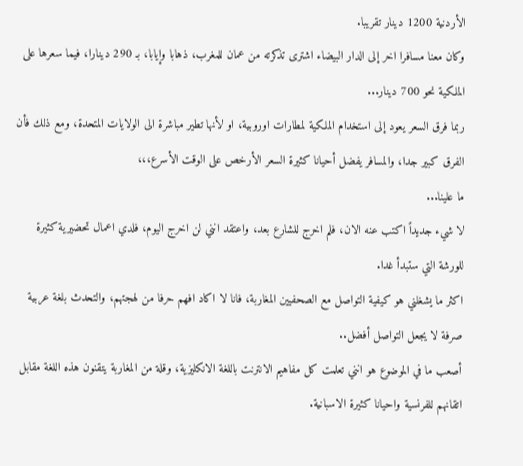الأردنية 1200 دينار تقريبا.
وكان معنا مسافرا اخر إلى الدار البيضاء اشترى تذكرته من عمان للمغرب، ذهابا وإيابا، بـ 290 دينارا، فيما سعرها على الملكية نحو 700 دينار...
ربما فرق السعر يعود إلى استخدام الملكية لمطارات اوروبية، او لأنها تطير مباشرة الى الولايات المتحدة، ومع ذلك فأن الفرق كبير جدا، والمسافر يفضل أحيانا كثيرة السعر الأرخص على الوقت الأسرع،،،
ما علينا...
لا شيء جديداً اكتب عنه الان، فلم اخرج للشارع بعد، واعتقد انني لن اخرج اليوم، فلدي اعمال تحضيرية كثيرة للورشة التي ستبدأ غدا.
اكثر ما يشغلني هو كيفية التواصل مع الصحفيين المغاربة، فانا لا اكاد افهم حرفا من لهجتهم، والتحدث بلغة عربية صرفة لا يجعل التواصل أفضل..
أصعب ما في الموضوع هو انني تعلمت كل مفاهيم الانترنت باللغة الانكليزية، وقلة من المغاربة يتقنون هذه اللغة مقابل اتقانهم للفرنسية واحيانا كثيرة الاسبانية.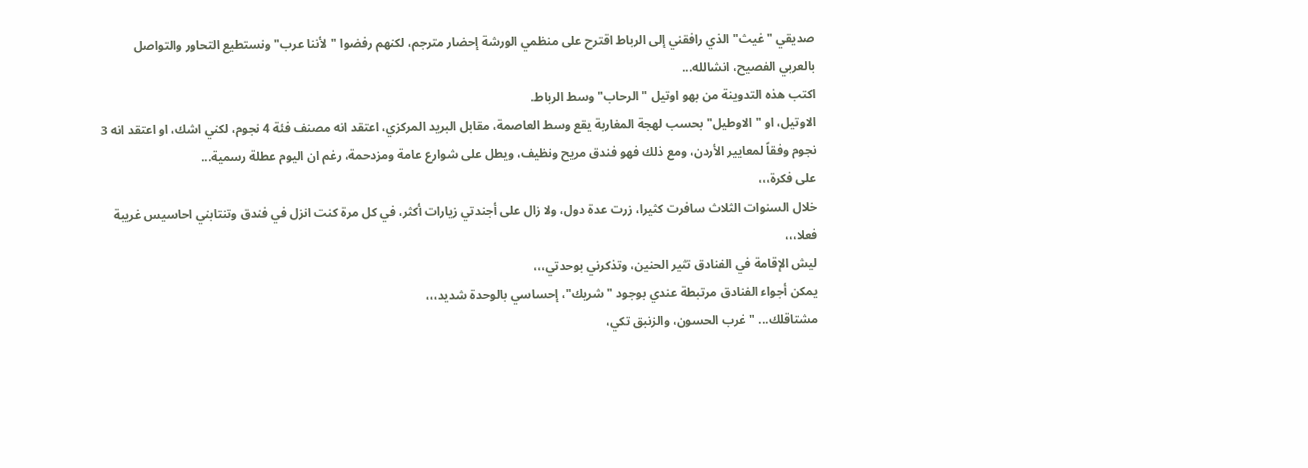صديقي "غيث" الذي رافقني إلى الرباط اقترح على منظمي الورشة إحضار مترجم، لكنهم رفضوا "لأننا عرب" ونستطيع التحاور والتواصل بالعربي الفصيح، انشالله...
اكتب هذه التدوينة من بهو اوتيل "الرحاب" وسط الرباط.
الاوتيل، او "الاوطيل" بحسب لهجة المغاربة يقع وسط العاصمة، مقابل البريد المركزي، اعتقد انه مصنف فئة 4 نجوم، لكني اشك، او اعتقد انه 3 نجوم وفقاً لمعايير الأردن، ومع ذلك فهو فندق مريح ونظيف، ويطل على شوارع عامة ومزدحمة، رغم ان اليوم عطلة رسمية...
على فكرة،،،
خلال السنوات الثلاث سافرت كثيرا، زرت عدة دول، ولا زال على أجندتي زيارات أكثر، في كل مرة كنت انزل في فندق وتنتابني احاسيس غريبة فعلا،،،
ليش الإقامة في الفنادق تثير الحنين، وتذكرني بوحدتي،،،
يمكن أجواء الفنادق مرتبطة عندي بوجود "شريك"، إحساسي بالوحدة شديد،،،
مشتاقلك... "غرب الحسون، والزنبق تكي،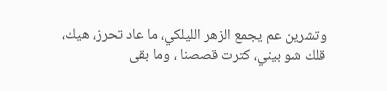وتشرين عم يجمع الزهر الليلكي، ما عاد تحرز، هيك، قلك شو بيني، كترت قصصنا ، وما بقى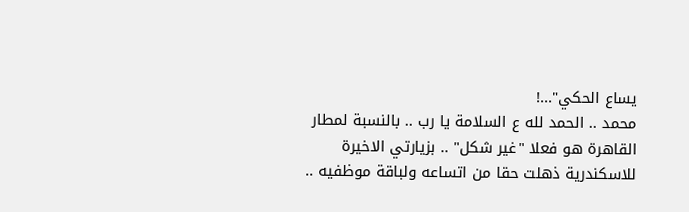يساع الحكي"...!
محمد .. الحمد لله ع السلامة يا رب .. بالنسبة لمطار القاهرة هو فعلا "غير شكل" .. بزيارتي الاخيرة للاسكندرية ذهلت حقا من اتساعه ولباقة موظفيه ..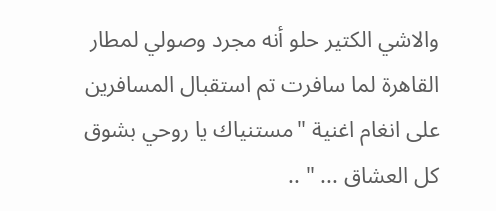والاشي الكتير حلو أنه مجرد وصولي لمطار القاهرة لما سافرت تم استقبال المسافرين على انغام اغنية "مستنياك يا روحي بشوق كل العشاق ... " ..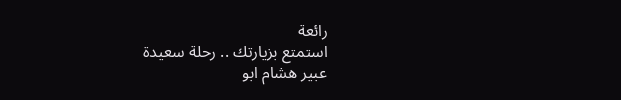رائعة
استمتع بزيارتك .. رحلة سعيدة
عبير هشام ابو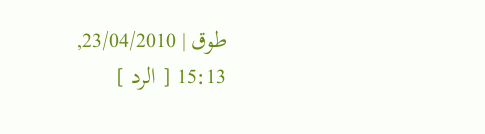طوق | 23/04/2010, 15:13 [ الرد ]